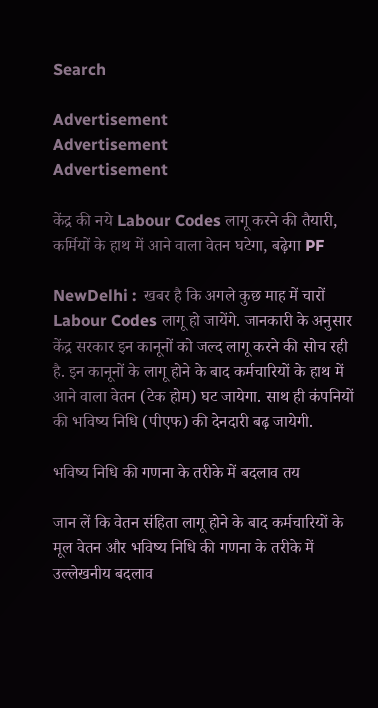Search

Advertisement
Advertisement
Advertisement

केंद्र की नये Labour Codes लागू करने की तैयारी, कर्मियों के हाथ में आने वाला वेतन घटेगा, बढ़ेगा PF

NewDelhi :  खबर है कि अगले कुछ माह में चारों Labour Codes लागू हो जायेंगे. जानकारी के अनुसार केंद्र सरकार इन कानूनों को जल्द लागू करने की सोच रही  है. इन कानूनों के लागू होने के बाद कर्मचारियों के हाथ में आने वाला वेतन (टेक होम) घट जायेगा. साथ ही कंपनियों की भविष्य निधि (पीएफ) की देनदारी बढ़ जायेगी.

भविष्य निधि की गणना के तरीके में बदलाव तय

जान लें कि वेतन संहिता लागू होने के बाद कर्मचारियों के मूल वेतन और भविष्य निधि की गणना के तरीके में उल्लेखनीय बदलाव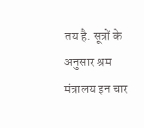तय है. सूत्रों के अनुसार श्रम मंत्रालय इन चार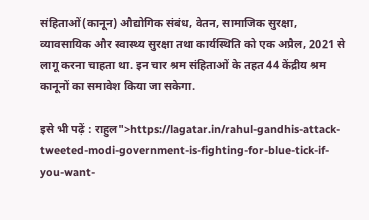संहिताओं(कानून) औद्योगिक संबंध, वेतन, सामाजिक सुरक्षा, व्यावसायिक और स्वास्थ्य सुरक्षा तथा कार्यस्थिति को एक अप्रैल, 2021 से लागू करना चाहता था. इन चार श्रम संहिताओं के तहत 44 केंद्रीय श्रम कानूनों का समावेश किया जा सकेगा.

इसे भी पढ़ें : राहुल">https://lagatar.in/rahul-gandhis-attack-tweeted-modi-government-is-fighting-for-blue-tick-if-you-want-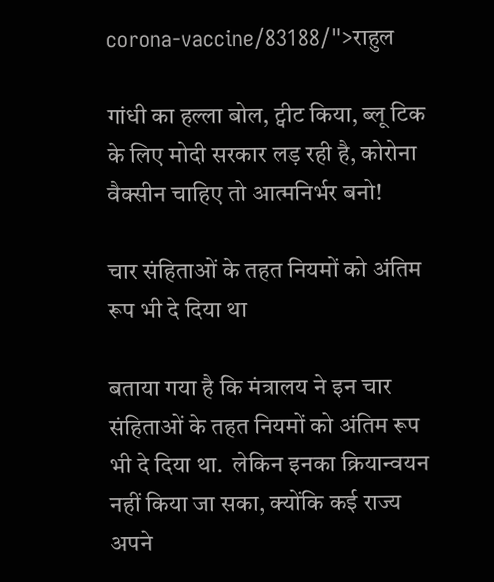corona-vaccine/83188/">राहुल

गांधी का हल्ला बोल, ट्वीट किया, ब्लू टिक के लिए मोदी सरकार लड़ रही है, कोरोना वैक्सीन चाहिए तो आत्मनिर्भर बनो!

चार संहिताओं के तहत नियमों को अंतिम रूप भी दे दिया था

बताया गया है कि मंत्रालय ने इन चार संहिताओं के तहत नियमों को अंतिम रूप भी दे दिया था.  लेकिन इनका क्रियान्वयन नहीं किया जा सका, क्योंकि कई राज्य अपने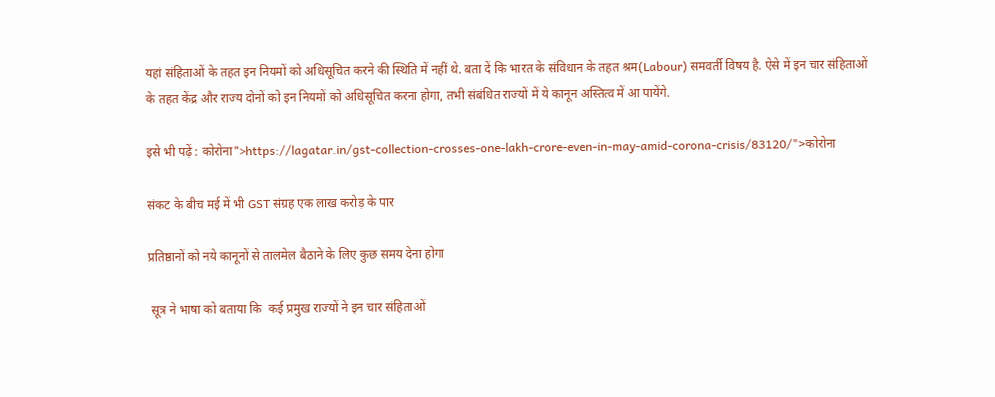यहां संहिताओं के तहत इन नियमों को अधिसूचित करने की स्थिति में नहीं थे. बता दें कि भारत के संविधान के तहत श्रम(Labour) समवर्ती विषय है. ऐसे में इन चार संहिताओं के तहत केंद्र और राज्य दोनों को इन नियमों को अधिसूचित करना होगा, तभी संबंधित राज्यों में ये कानून अस्तित्व में आ पायेंगे.

इसे भी पढ़ें : कोरोना">https://lagatar.in/gst-collection-crosses-one-lakh-crore-even-in-may-amid-corona-crisis/83120/">कोरोना

संकट के बीच मई में भी GST संग्रह एक लाख करोड़ के पार

प्रतिष्ठानों को नये कानूनों से तालमेल बैठाने के लिए कुछ समय देना होगा

 सूत्र ने भाषा को बताया कि  कई प्रमुख राज्यों ने इन चार संहिताओं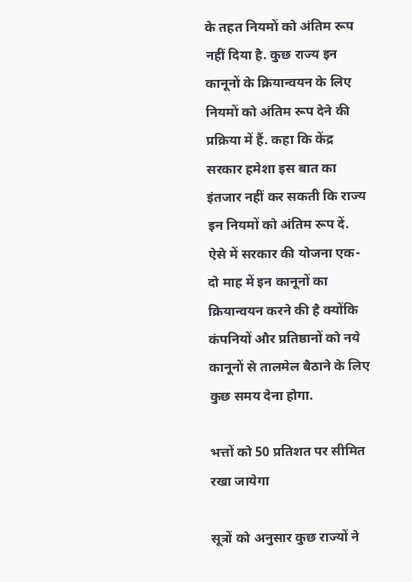के तहत नियमों को अंतिम रूप नहीं दिया है. कुछ राज्य इन कानूनों के क्रियान्वयन के लिए नियमों को अंतिम रूप देने की प्रक्रिया में हैं. कहा कि केंद्र सरकार हमेशा इस बात का इंतजार नहीं कर सकती कि राज्य इन नियमों को अंतिम रूप दें.  ऐसे में सरकार की योजना एक-दो माह में इन कानूनों का क्रियान्वयन करने की है क्योंकि कंपनियों और प्रतिष्ठानों को नये कानूनों से तालमेल बैठाने के लिए कुछ समय देना होगा.

भत्तों को 50 प्रतिशत पर सीमित रखा जायेगा

सूत्रों को अनुसार कुछ राज्यों ने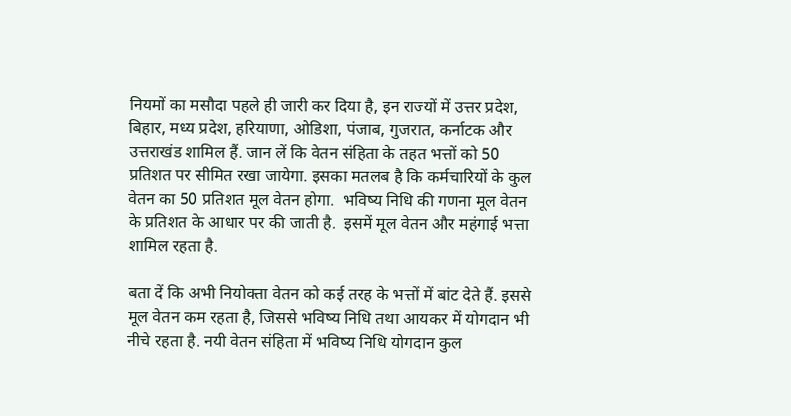नियमों का मसौदा पहले ही जारी कर दिया है, इन राज्यों में उत्तर प्रदेश, बिहार, मध्य प्रदेश, हरियाणा, ओडिशा, पंजाब, गुजरात, कर्नाटक और उत्तराखंड शामिल हैं. जान लें कि वेतन संहिता के तहत भत्तों को 50 प्रतिशत पर सीमित रखा जायेगा. इसका मतलब है कि कर्मचारियों के कुल वेतन का 50 प्रतिशत मूल वेतन होगा.  भविष्य निधि की गणना मूल वेतन के प्रतिशत के आधार पर की जाती है.  इसमें मूल वेतन और महंगाई भत्ता शामिल रहता है.

बता दें कि अभी नियोक्ता वेतन को कई तरह के भत्तों में बांट देते हैं. इससे मूल वेतन कम रहता है, जिससे भविष्य निधि तथा आयकर में योगदान भी नीचे रहता है. नयी वेतन संहिता में भविष्य निधि योगदान कुल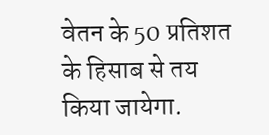वेतन के 50 प्रतिशत के हिसाब से तय किया जायेगा.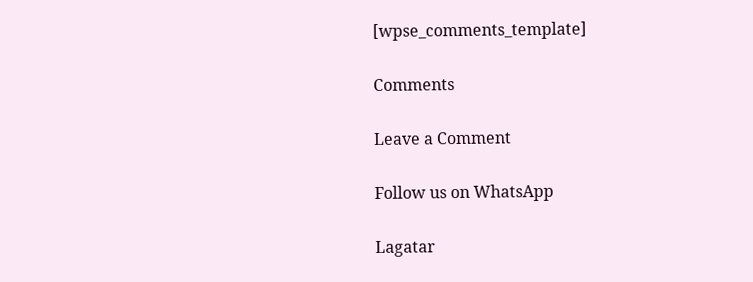[wpse_comments_template]

Comments

Leave a Comment

Follow us on WhatsApp

Lagatar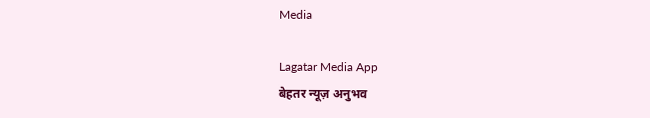Media

Lagatar Media App
बेहतर न्यूज़ अनुभव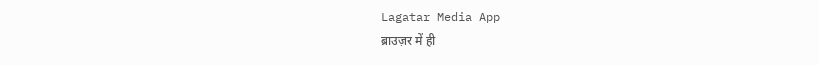Lagatar Media App
ब्राउज़र में ही